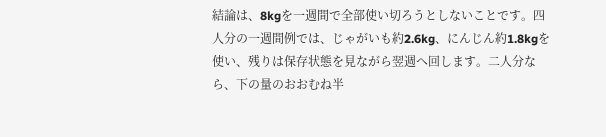結論は、8kgを一週間で全部使い切ろうとしないことです。四人分の一週間例では、じゃがいも約2.6kg、にんじん約1.8kgを使い、残りは保存状態を見ながら翌週へ回します。二人分なら、下の量のおおむね半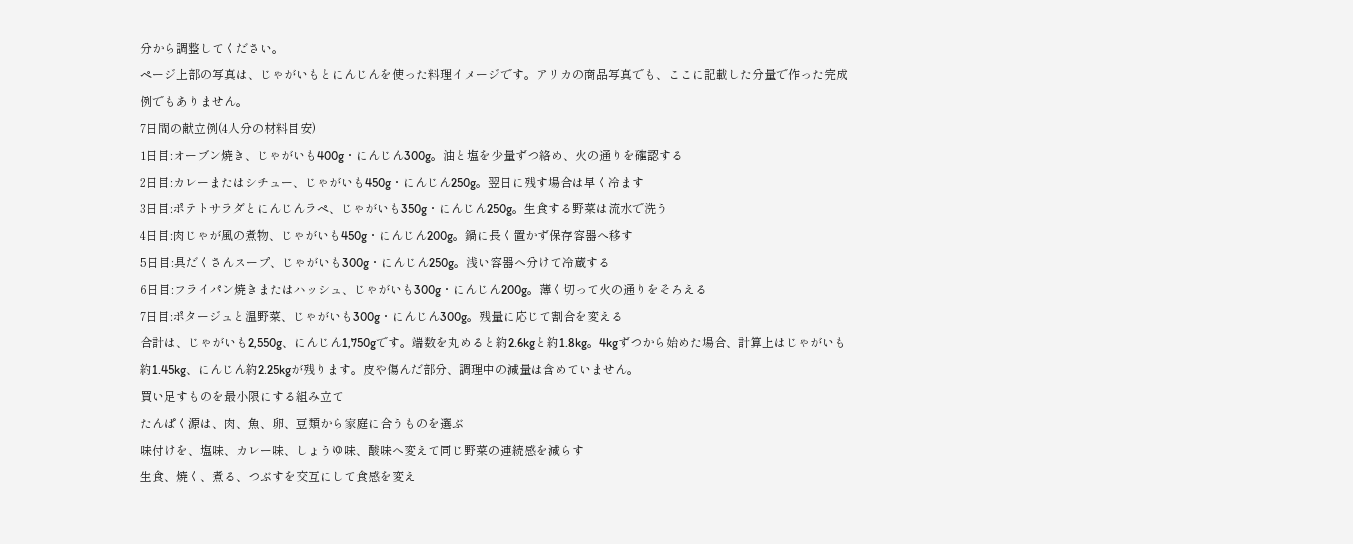分から調整してください。
ページ上部の写真は、じゃがいもとにんじんを使った料理イメージです。アリカの商品写真でも、ここに記載した分量で作った完成例でもありません。
7日間の献立例(4人分の材料目安)
1日目:オーブン焼き、じゃがいも400g・にんじん300g。油と塩を少量ずつ絡め、火の通りを確認する
2日目:カレーまたはシチュー、じゃがいも450g・にんじん250g。翌日に残す場合は早く冷ます
3日目:ポテトサラダとにんじんラペ、じゃがいも350g・にんじん250g。生食する野菜は流水で洗う
4日目:肉じゃが風の煮物、じゃがいも450g・にんじん200g。鍋に長く置かず保存容器へ移す
5日目:具だくさんスープ、じゃがいも300g・にんじん250g。浅い容器へ分けて冷蔵する
6日目:フライパン焼きまたはハッシュ、じゃがいも300g・にんじん200g。薄く切って火の通りをそろえる
7日目:ポタージュと温野菜、じゃがいも300g・にんじん300g。残量に応じて割合を変える
合計は、じゃがいも2,550g、にんじん1,750gです。端数を丸めると約2.6kgと約1.8kg。4kgずつから始めた場合、計算上はじゃがいも約1.45kg、にんじん約2.25kgが残ります。皮や傷んだ部分、調理中の減量は含めていません。
買い足すものを最小限にする組み立て
たんぱく源は、肉、魚、卵、豆類から家庭に合うものを選ぶ
味付けを、塩味、カレー味、しょうゆ味、酸味へ変えて同じ野菜の連続感を減らす
生食、焼く、煮る、つぶすを交互にして食感を変え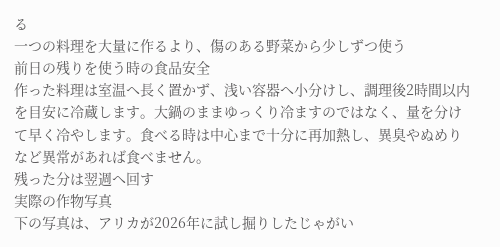る
一つの料理を大量に作るより、傷のある野菜から少しずつ使う
前日の残りを使う時の食品安全
作った料理は室温へ長く置かず、浅い容器へ小分けし、調理後2時間以内を目安に冷蔵します。大鍋のままゆっくり冷ますのではなく、量を分けて早く冷やします。食べる時は中心まで十分に再加熱し、異臭やぬめりなど異常があれば食べません。
残った分は翌週へ回す
実際の作物写真
下の写真は、アリカが2026年に試し掘りしたじゃがい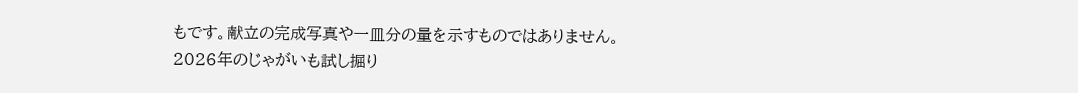もです。献立の完成写真や一皿分の量を示すものではありません。
2026年のじゃがいも試し掘り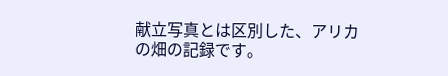献立写真とは区別した、アリカの畑の記録です。